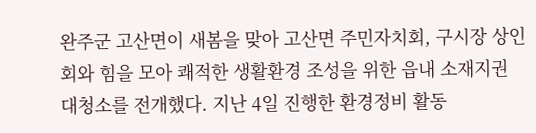완주군 고산면이 새봄을 맞아 고산면 주민자치회, 구시장 상인회와 힘을 모아 쾌적한 생활환경 조성을 위한 읍내 소재지권 대청소를 전개했다. 지난 4일 진행한 환경정비 활동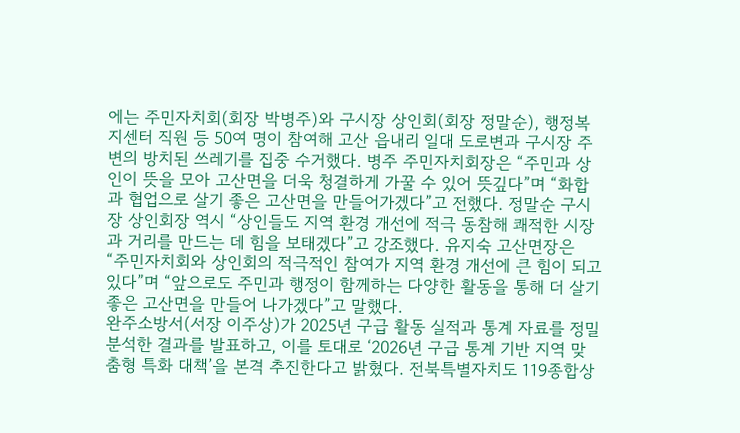에는 주민자치회(회장 박병주)와 구시장 상인회(회장 정말순), 행정복지센터 직원 등 50여 명이 참여해 고산 읍내리 일대 도로변과 구시장 주변의 방치된 쓰레기를 집중 수거했다. 병주 주민자치회장은 “주민과 상인이 뜻을 모아 고산면을 더욱 청결하게 가꿀 수 있어 뜻깊다”며 “화합과 협업으로 살기 좋은 고산면을 만들어가겠다”고 전했다. 정말순 구시장 상인회장 역시 “상인들도 지역 환경 개선에 적극 동참해 쾌적한 시장과 거리를 만드는 데 힘을 보태겠다”고 강조했다. 유지숙 고산면장은 “주민자치회와 상인회의 적극적인 참여가 지역 환경 개선에 큰 힘이 되고 있다”며 “앞으로도 주민과 행정이 함께하는 다양한 활동을 통해 더 살기 좋은 고산면을 만들어 나가겠다”고 말했다.
완주소방서(서장 이주상)가 2025년 구급 활동 실적과 통계 자료를 정밀 분석한 결과를 발표하고, 이를 토대로 ‘2026년 구급 통계 기반 지역 맞춤형 특화 대책’을 본격 추진한다고 밝혔다. 전북특별자치도 119종합상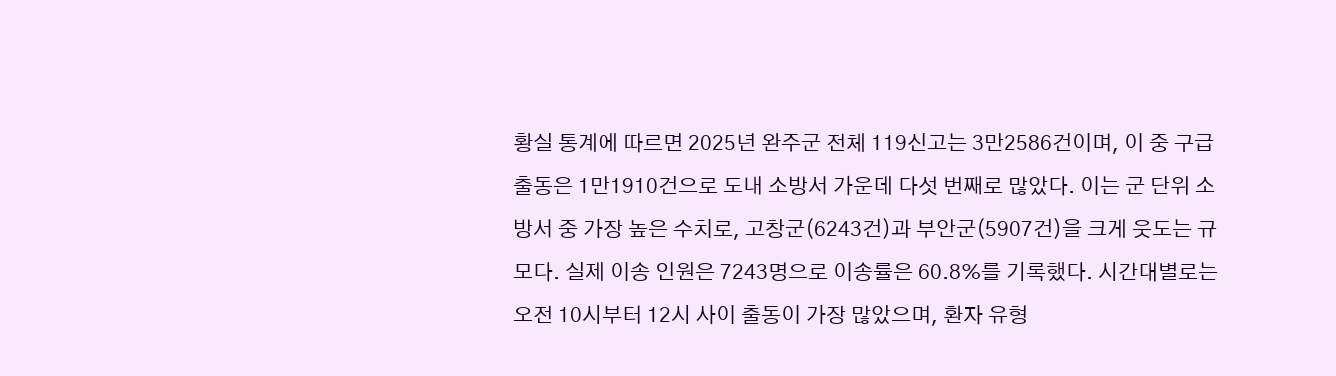황실 통계에 따르면 2025년 완주군 전체 119신고는 3만2586건이며, 이 중 구급 출동은 1만1910건으로 도내 소방서 가운데 다섯 번째로 많았다. 이는 군 단위 소방서 중 가장 높은 수치로, 고창군(6243건)과 부안군(5907건)을 크게 웃도는 규모다. 실제 이송 인원은 7243명으로 이송률은 60.8%를 기록했다. 시간대별로는 오전 10시부터 12시 사이 출동이 가장 많았으며, 환자 유형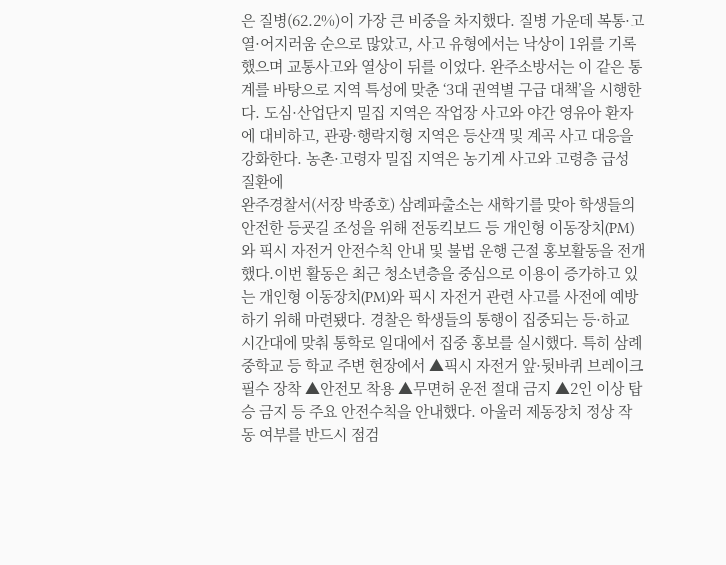은 질병(62.2%)이 가장 큰 비중을 차지했다. 질병 가운데 복통·고열·어지러움 순으로 많았고, 사고 유형에서는 낙상이 1위를 기록했으며 교통사고와 열상이 뒤를 이었다. 완주소방서는 이 같은 통계를 바탕으로 지역 특성에 맞춘 ‘3대 권역별 구급 대책’을 시행한다. 도심·산업단지 밀집 지역은 작업장 사고와 야간 영유아 환자에 대비하고, 관광·행락지형 지역은 등산객 및 계곡 사고 대응을 강화한다. 농촌·고령자 밀집 지역은 농기계 사고와 고령층 급성 질환에
완주경찰서(서장 박종호) 삼례파출소는 새학기를 맞아 학생들의 안전한 등굣길 조성을 위해 전동킥보드 등 개인형 이동장치(PM)와 픽시 자전거 안전수칙 안내 및 불법 운행 근절 홍보활동을 전개했다.이번 활동은 최근 청소년층을 중심으로 이용이 증가하고 있는 개인형 이동장치(PM)와 픽시 자전거 관련 사고를 사전에 예방하기 위해 마련됐다. 경찰은 학생들의 통행이 집중되는 등·하교 시간대에 맞춰 통학로 일대에서 집중 홍보를 실시했다. 특히 삼례중학교 등 학교 주변 현장에서 ▲픽시 자전거 앞·뒷바퀴 브레이크 필수 장착 ▲안전모 착용 ▲무면허 운전 절대 금지 ▲2인 이상 탑승 금지 등 주요 안전수칙을 안내했다. 아울러 제동장치 정상 작동 여부를 반드시 점검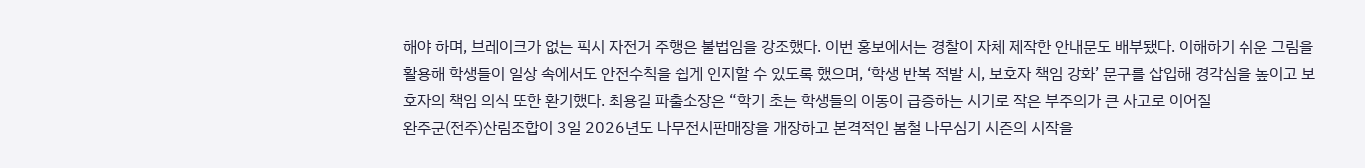해야 하며, 브레이크가 없는 픽시 자전거 주행은 불법임을 강조했다. 이번 홍보에서는 경찰이 자체 제작한 안내문도 배부됐다. 이해하기 쉬운 그림을 활용해 학생들이 일상 속에서도 안전수칙을 쉽게 인지할 수 있도록 했으며, ‘학생 반복 적발 시, 보호자 책임 강화’ 문구를 삽입해 경각심을 높이고 보호자의 책임 의식 또한 환기했다. 최용길 파출소장은 “학기 초는 학생들의 이동이 급증하는 시기로 작은 부주의가 큰 사고로 이어질
완주군(전주)산림조합이 3일 2026년도 나무전시판매장을 개장하고 본격적인 봄철 나무심기 시즌의 시작을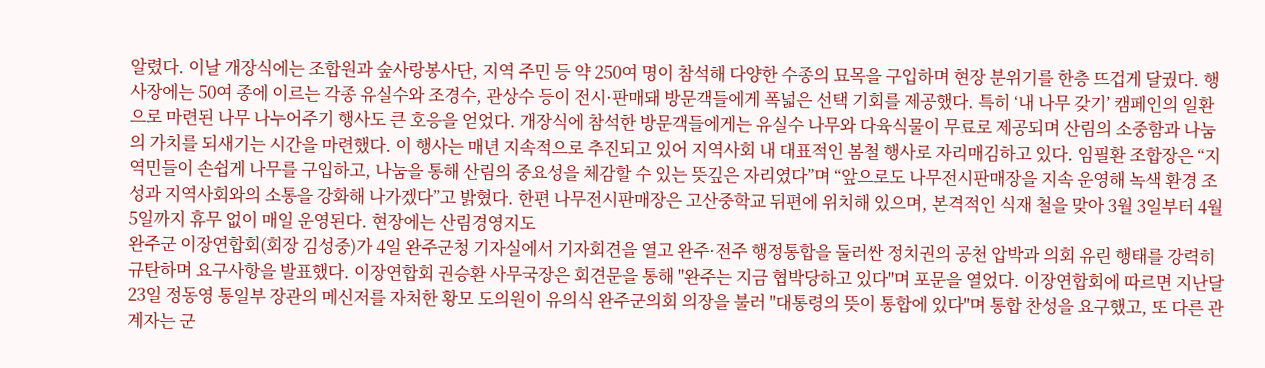알렸다. 이날 개장식에는 조합원과 숲사랑봉사단, 지역 주민 등 약 250여 명이 참석해 다양한 수종의 묘목을 구입하며 현장 분위기를 한층 뜨겁게 달궜다. 행사장에는 50여 종에 이르는 각종 유실수와 조경수, 관상수 등이 전시·판매돼 방문객들에게 폭넓은 선택 기회를 제공했다. 특히 ‘내 나무 갖기’ 캠페인의 일환으로 마련된 나무 나누어주기 행사도 큰 호응을 얻었다. 개장식에 참석한 방문객들에게는 유실수 나무와 다육식물이 무료로 제공되며 산림의 소중함과 나눔의 가치를 되새기는 시간을 마련했다. 이 행사는 매년 지속적으로 추진되고 있어 지역사회 내 대표적인 봄철 행사로 자리매김하고 있다. 임필환 조합장은 “지역민들이 손쉽게 나무를 구입하고, 나눔을 통해 산림의 중요성을 체감할 수 있는 뜻깊은 자리였다”며 “앞으로도 나무전시판매장을 지속 운영해 녹색 환경 조성과 지역사회와의 소통을 강화해 나가겠다”고 밝혔다. 한편 나무전시판매장은 고산중학교 뒤편에 위치해 있으며, 본격적인 식재 철을 맞아 3월 3일부터 4월 5일까지 휴무 없이 매일 운영된다. 현장에는 산림경영지도
완주군 이장연합회(회장 김성중)가 4일 완주군청 기자실에서 기자회견을 열고 완주·전주 행정통합을 둘러싼 정치권의 공천 압박과 의회 유린 행태를 강력히 규탄하며 요구사항을 발표했다. 이장연합회 권승환 사무국장은 회견문을 통해 "완주는 지금 협박당하고 있다"며 포문을 열었다. 이장연합회에 따르면 지난달 23일 정동영 통일부 장관의 메신저를 자처한 황모 도의원이 유의식 완주군의회 의장을 불러 "대통령의 뜻이 통합에 있다"며 통합 찬성을 요구했고, 또 다른 관계자는 군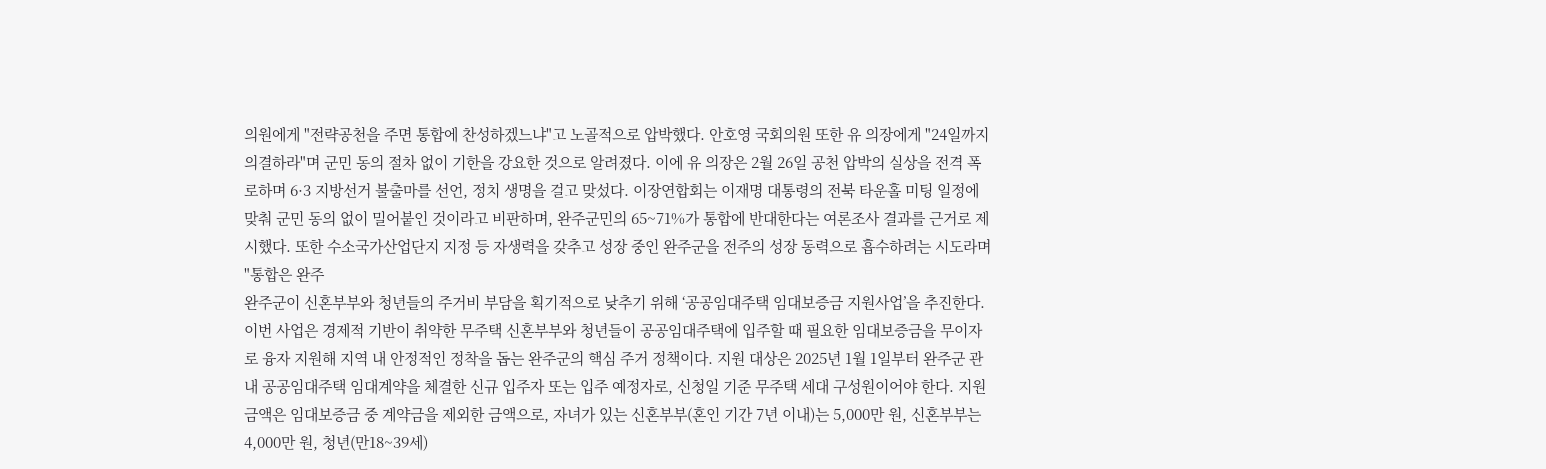의원에게 "전략공천을 주면 통합에 찬성하겠느냐"고 노골적으로 압박했다. 안호영 국회의원 또한 유 의장에게 "24일까지 의결하라"며 군민 동의 절차 없이 기한을 강요한 것으로 알려졌다. 이에 유 의장은 2월 26일 공천 압박의 실상을 전격 폭로하며 6·3 지방선거 불출마를 선언, 정치 생명을 걸고 맞섰다. 이장연합회는 이재명 대통령의 전북 타운홀 미팅 일정에 맞춰 군민 동의 없이 밀어붙인 것이라고 비판하며, 완주군민의 65~71%가 통합에 반대한다는 여론조사 결과를 근거로 제시했다. 또한 수소국가산업단지 지정 등 자생력을 갖추고 성장 중인 완주군을 전주의 성장 동력으로 흡수하려는 시도라며 "통합은 완주
완주군이 신혼부부와 청년들의 주거비 부담을 획기적으로 낮추기 위해 ‘공공임대주택 임대보증금 지원사업’을 추진한다. 이번 사업은 경제적 기반이 취약한 무주택 신혼부부와 청년들이 공공임대주택에 입주할 때 필요한 임대보증금을 무이자로 융자 지원해 지역 내 안정적인 정착을 돕는 완주군의 핵심 주거 정책이다. 지원 대상은 2025년 1월 1일부터 완주군 관내 공공임대주택 임대계약을 체결한 신규 입주자 또는 입주 예정자로, 신청일 기준 무주택 세대 구성원이어야 한다. 지원 금액은 임대보증금 중 계약금을 제외한 금액으로, 자녀가 있는 신혼부부(혼인 기간 7년 이내)는 5,000만 원, 신혼부부는 4,000만 원, 청년(만18~39세)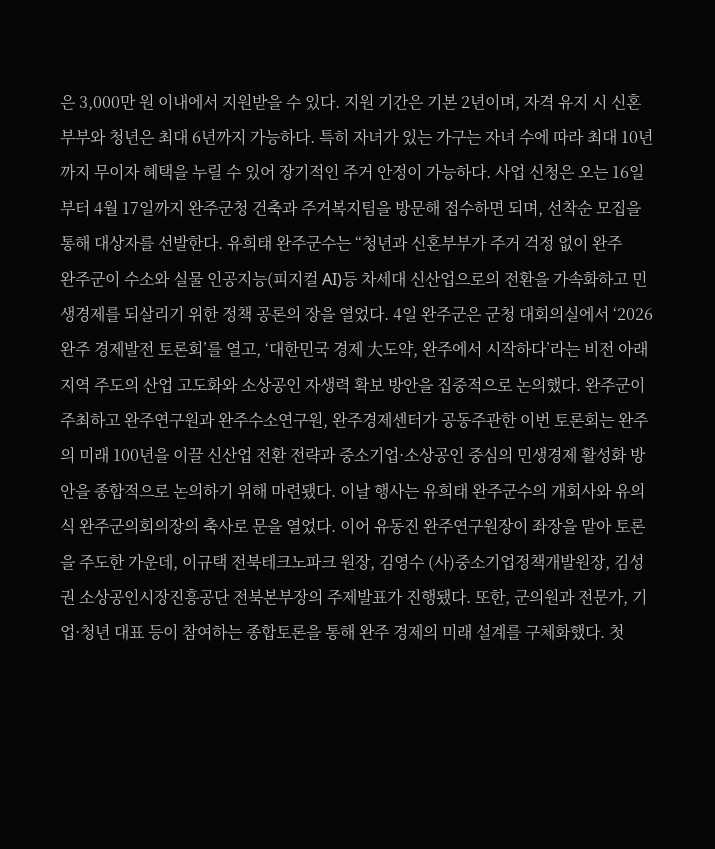은 3,000만 원 이내에서 지원받을 수 있다. 지원 기간은 기본 2년이며, 자격 유지 시 신혼부부와 청년은 최대 6년까지 가능하다. 특히 자녀가 있는 가구는 자녀 수에 따라 최대 10년까지 무이자 혜택을 누릴 수 있어 장기적인 주거 안정이 가능하다. 사업 신청은 오는 16일부터 4월 17일까지 완주군청 건축과 주거복지팀을 방문해 접수하면 되며, 선착순 모집을 통해 대상자를 선발한다. 유희태 완주군수는 “청년과 신혼부부가 주거 걱정 없이 완주
완주군이 수소와 실물 인공지능(피지컬 AI)등 차세대 신산업으로의 전환을 가속화하고 민생경제를 되살리기 위한 정책 공론의 장을 열었다. 4일 완주군은 군청 대회의실에서 ‘2026 완주 경제발전 토론회’를 열고, ‘대한민국 경제 大도약, 완주에서 시작하다’라는 비전 아래 지역 주도의 산업 고도화와 소상공인 자생력 확보 방안을 집중적으로 논의했다. 완주군이 주최하고 완주연구원과 완주수소연구원, 완주경제센터가 공동주관한 이번 토론회는 완주의 미래 100년을 이끌 신산업 전환 전략과 중소기업·소상공인 중심의 민생경제 활성화 방안을 종합적으로 논의하기 위해 마련됐다. 이날 행사는 유희태 완주군수의 개회사와 유의식 완주군의회의장의 축사로 문을 열었다. 이어 유동진 완주연구원장이 좌장을 맡아 토론을 주도한 가운데, 이규택 전북테크노파크 원장, 김영수 (사)중소기업정책개발원장, 김성권 소상공인시장진흥공단 전북본부장의 주제발표가 진행됐다. 또한, 군의원과 전문가, 기업·청년 대표 등이 참여하는 종합토론을 통해 완주 경제의 미래 설계를 구체화했다. 첫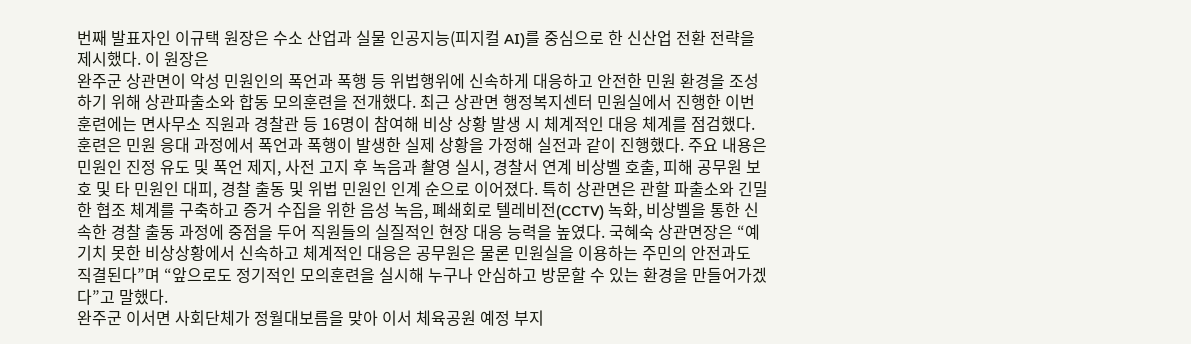번째 발표자인 이규택 원장은 수소 산업과 실물 인공지능(피지컬 AI)를 중심으로 한 신산업 전환 전략을 제시했다. 이 원장은
완주군 상관면이 악성 민원인의 폭언과 폭행 등 위법행위에 신속하게 대응하고 안전한 민원 환경을 조성하기 위해 상관파출소와 합동 모의훈련을 전개했다. 최근 상관면 행정복지센터 민원실에서 진행한 이번 훈련에는 면사무소 직원과 경찰관 등 16명이 참여해 비상 상황 발생 시 체계적인 대응 체계를 점검했다. 훈련은 민원 응대 과정에서 폭언과 폭행이 발생한 실제 상황을 가정해 실전과 같이 진행했다. 주요 내용은 민원인 진정 유도 및 폭언 제지, 사전 고지 후 녹음과 촬영 실시, 경찰서 연계 비상벨 호출, 피해 공무원 보호 및 타 민원인 대피, 경찰 출동 및 위법 민원인 인계 순으로 이어졌다. 특히 상관면은 관할 파출소와 긴밀한 협조 체계를 구축하고 증거 수집을 위한 음성 녹음, 폐쇄회로 텔레비전(CCTV) 녹화, 비상벨을 통한 신속한 경찰 출동 과정에 중점을 두어 직원들의 실질적인 현장 대응 능력을 높였다. 국혜숙 상관면장은 “예기치 못한 비상상황에서 신속하고 체계적인 대응은 공무원은 물론 민원실을 이용하는 주민의 안전과도 직결된다”며 “앞으로도 정기적인 모의훈련을 실시해 누구나 안심하고 방문할 수 있는 환경을 만들어가겠다”고 말했다.
완주군 이서면 사회단체가 정월대보름을 맞아 이서 체육공원 예정 부지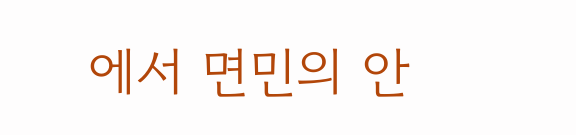에서 면민의 안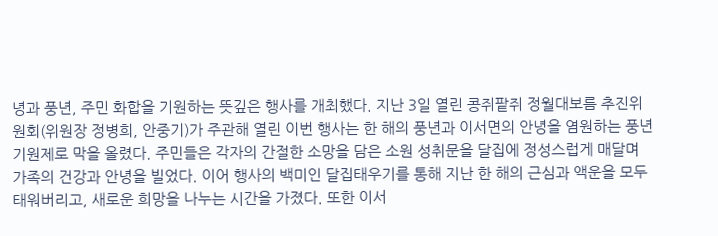녕과 풍년, 주민 화합을 기원하는 뜻깊은 행사를 개최했다. 지난 3일 열린 콩쥐팥쥐 정월대보름 추진위원회(위원장 정병희, 안중기)가 주관해 열린 이번 행사는 한 해의 풍년과 이서면의 안녕을 염원하는 풍년기원제로 막을 올렸다. 주민들은 각자의 간절한 소망을 담은 소원 성취문을 달집에 정성스럽게 매달며 가족의 건강과 안녕을 빌었다. 이어 행사의 백미인 달집태우기를 통해 지난 한 해의 근심과 액운을 모두 태워버리고, 새로운 희망을 나누는 시간을 가졌다. 또한 이서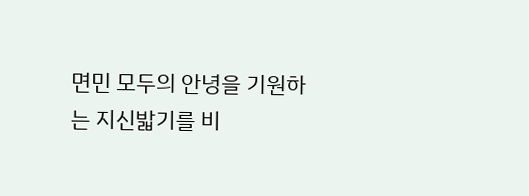면민 모두의 안녕을 기원하는 지신밟기를 비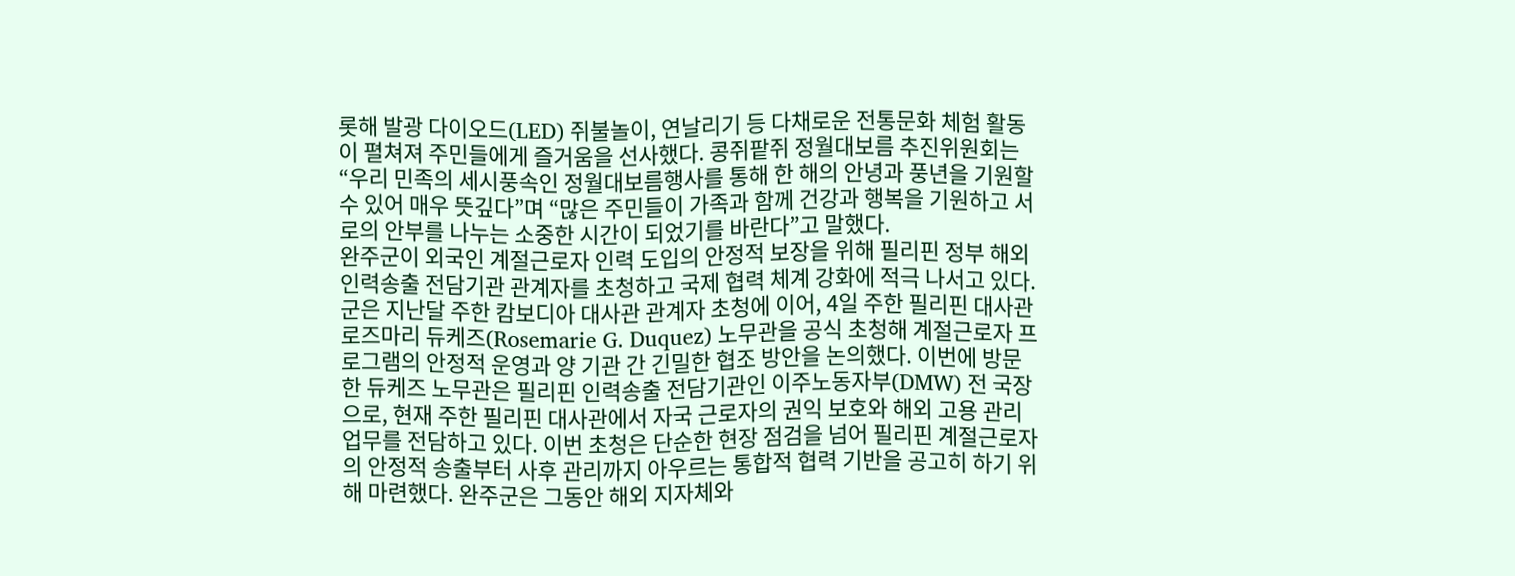롯해 발광 다이오드(LED) 쥐불놀이, 연날리기 등 다채로운 전통문화 체험 활동이 펼쳐져 주민들에게 즐거움을 선사했다. 콩쥐팥쥐 정월대보름 추진위원회는 “우리 민족의 세시풍속인 정월대보름행사를 통해 한 해의 안녕과 풍년을 기원할 수 있어 매우 뜻깊다”며 “많은 주민들이 가족과 함께 건강과 행복을 기원하고 서로의 안부를 나누는 소중한 시간이 되었기를 바란다”고 말했다.
완주군이 외국인 계절근로자 인력 도입의 안정적 보장을 위해 필리핀 정부 해외 인력송출 전담기관 관계자를 초청하고 국제 협력 체계 강화에 적극 나서고 있다. 군은 지난달 주한 캄보디아 대사관 관계자 초청에 이어, 4일 주한 필리핀 대사관 로즈마리 듀케즈(Rosemarie G. Duquez) 노무관을 공식 초청해 계절근로자 프로그램의 안정적 운영과 양 기관 간 긴밀한 협조 방안을 논의했다. 이번에 방문한 듀케즈 노무관은 필리핀 인력송출 전담기관인 이주노동자부(DMW) 전 국장으로, 현재 주한 필리핀 대사관에서 자국 근로자의 권익 보호와 해외 고용 관리 업무를 전담하고 있다. 이번 초청은 단순한 현장 점검을 넘어 필리핀 계절근로자의 안정적 송출부터 사후 관리까지 아우르는 통합적 협력 기반을 공고히 하기 위해 마련했다. 완주군은 그동안 해외 지자체와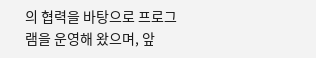의 협력을 바탕으로 프로그램을 운영해 왔으며, 앞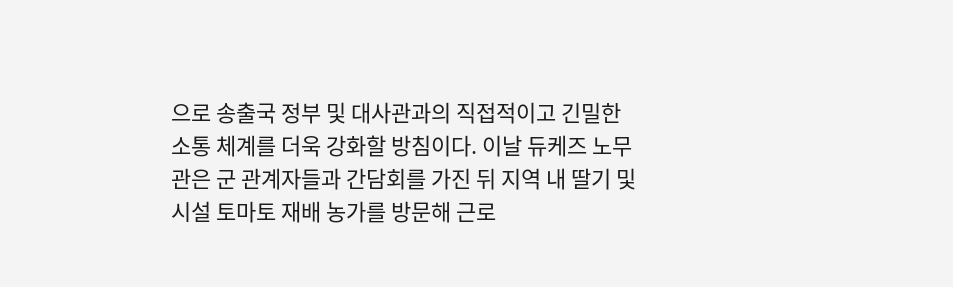으로 송출국 정부 및 대사관과의 직접적이고 긴밀한 소통 체계를 더욱 강화할 방침이다. 이날 듀케즈 노무관은 군 관계자들과 간담회를 가진 뒤 지역 내 딸기 및 시설 토마토 재배 농가를 방문해 근로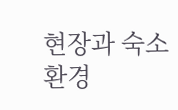현장과 숙소 환경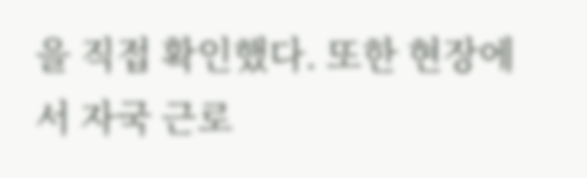을 직접 확인했다. 또한 현장에서 자국 근로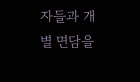자들과 개별 면담을